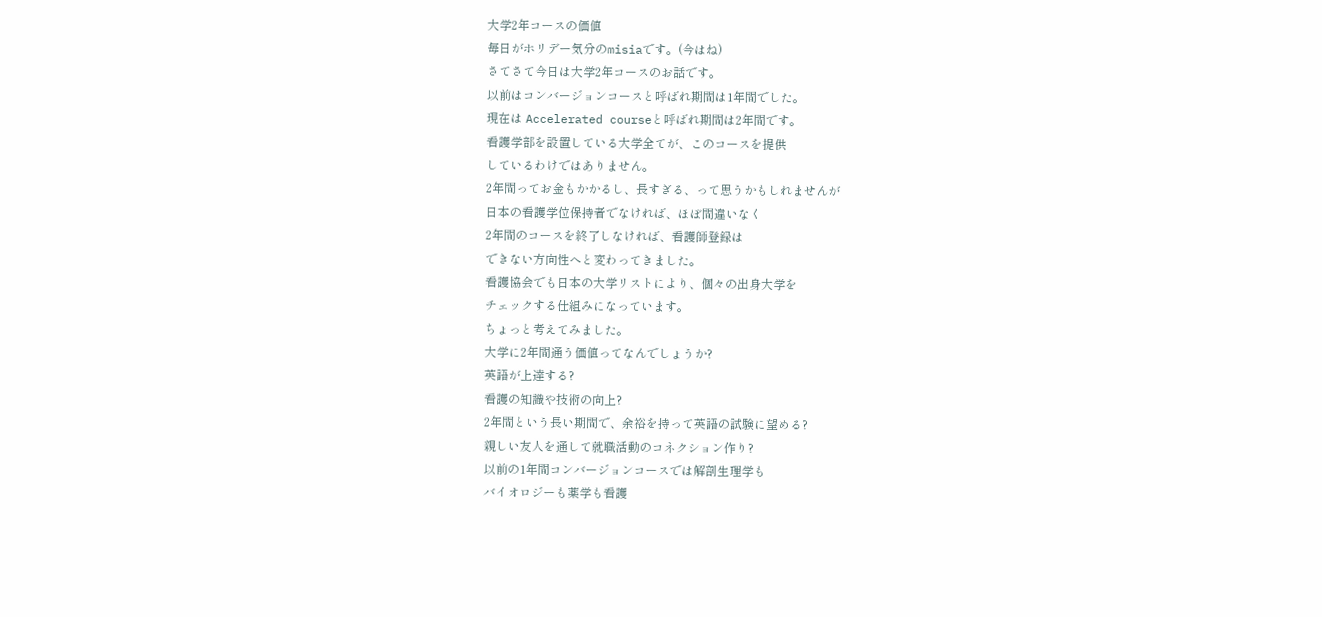大学2年コースの価値
毎日がホリデー気分のmisiaです。(今はね)
さてさて今日は大学2年コースのお話です。
以前はコンバージョンコースと呼ばれ期間は1年間でした。
現在は Accelerated courseと呼ばれ期間は2年間です。
看護学部を設置している大学全てが、このコースを提供
しているわけではありません。
2年間ってお金もかかるし、長すぎる、って思うかもしれませんが
日本の看護学位保持者でなければ、ほぼ間違いなく
2年間のコースを終了しなければ、看護師登録は
できない方向性へと変わってきました。
看護協会でも日本の大学リストにより、個々の出身大学を
チェックする仕組みになっています。
ちょっと考えてみました。
大学に2年間通う価値ってなんでしょうか?
英語が上達する?
看護の知識や技術の向上?
2年間という長い期間で、余裕を持って英語の試験に望める?
親しい友人を通して就職活動のコネクション作り?
以前の1年間コンバージョンコースでは解剖生理学も
バイオロジーも薬学も看護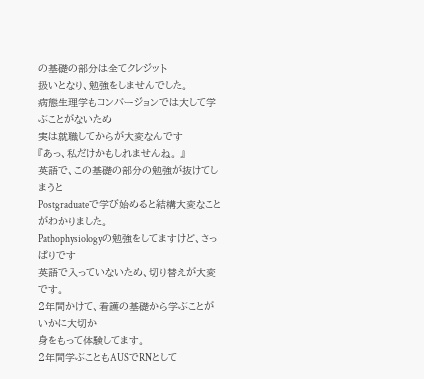の基礎の部分は全てクレジット
扱いとなり、勉強をしませんでした。
病態生理学もコンバージョンでは大して学ぶことがないため
実は就職してからが大変なんです
『あっ、私だけかもしれませんね。 』
英語で、この基礎の部分の勉強が抜けてしまうと
Postgraduateで学び始めると結構大変なことがわかりました。
Pathophysiologyの勉強をしてますけど、さっぱりです
英語で入っていないため、切り替えが大変です。
2年間かけて、看護の基礎から学ぶことがいかに大切か
身をもって体験してます。
2年間学ぶこともAUSでRNとして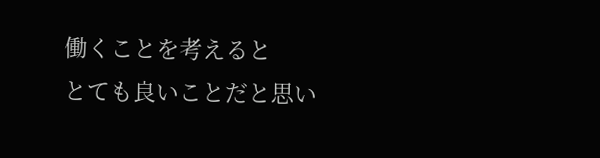働くことを考えると
とても良いことだと思い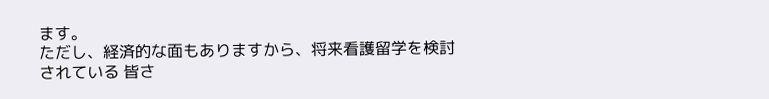ます。
ただし、経済的な面もありますから、将来看護留学を検討
されている 皆さ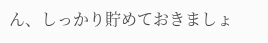ん、しっかり貯めておきましょ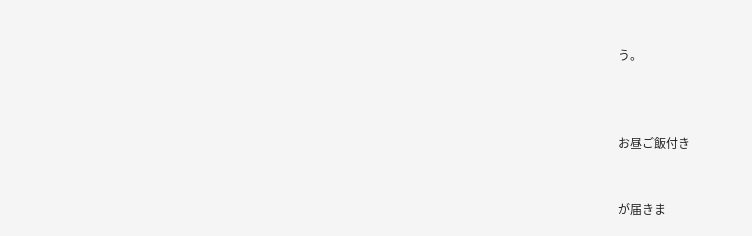う。



お昼ご飯付き


が届きま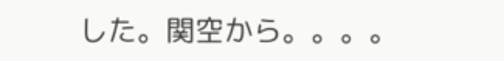した。関空から。。。。